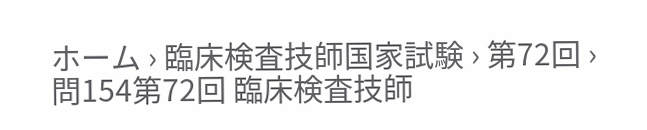ホーム › 臨床検査技師国家試験 › 第72回 › 問154第72回 臨床検査技師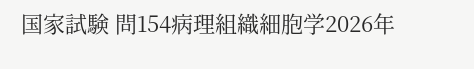国家試験 問154病理組織細胞学2026年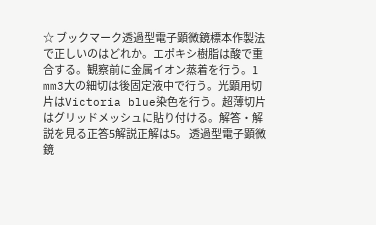☆ ブックマーク透過型電子顕微鏡標本作製法で正しいのはどれか。エポキシ樹脂は酸で重合する。観察前に金属イオン蒸着を行う。1 mm3大の細切は後固定液中で行う。光顕用切片はVictoria blue染色を行う。超薄切片はグリッドメッシュに貼り付ける。解答・解説を見る正答5解説正解は5。 透過型電子顕微鏡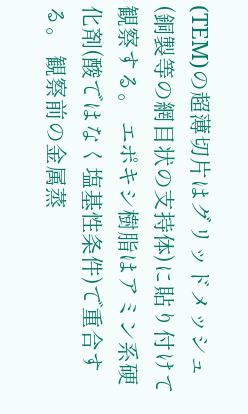(TEM)の超薄切片はグリッドメッシュ(銅製等の網目状の支持体)に貼り付けて観察する。 エポキシ樹脂はアミン系硬化剤(酸ではなく塩基性条件)で重合する。 観察前の金属蒸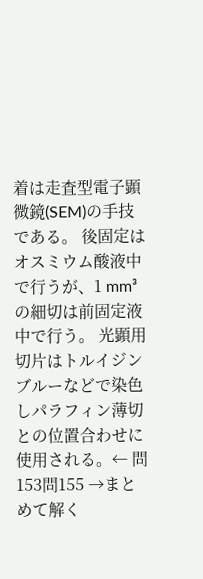着は走査型電子顕微鏡(SEM)の手技である。 後固定はオスミウム酸液中で行うが、1 mm³の細切は前固定液中で行う。 光顕用切片はトルイジンブルーなどで染色しパラフィン薄切との位置合わせに使用される。← 問153問155 →まとめて解く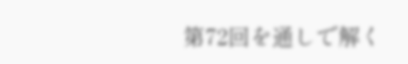第72回を通しで解く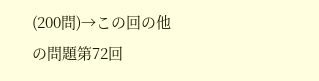(200問)→この回の他の問題第72回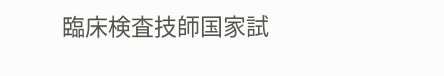臨床検査技師国家試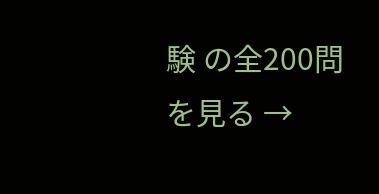験 の全200問を見る →